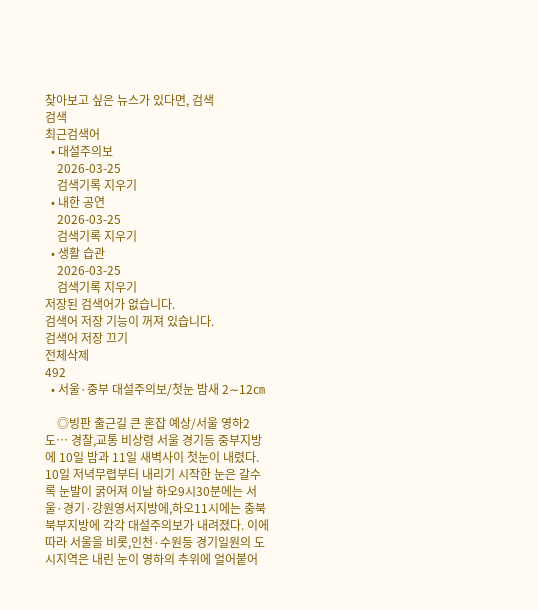찾아보고 싶은 뉴스가 있다면, 검색
검색
최근검색어
  • 대설주의보
    2026-03-25
    검색기록 지우기
  • 내한 공연
    2026-03-25
    검색기록 지우기
  • 생활 습관
    2026-03-25
    검색기록 지우기
저장된 검색어가 없습니다.
검색어 저장 기능이 꺼져 있습니다.
검색어 저장 끄기
전체삭제
492
  • 서울·중부 대설주의보/첫눈 밤새 2∼12㎝

    ◎빙판 출근길 큰 혼잡 예상/서울 영하2도… 경찰,교통 비상령 서울 경기등 중부지방에 10일 밤과 11일 새벽사이 첫눈이 내렸다. 10일 저녁무렵부터 내리기 시작한 눈은 갈수록 눈발이 굵어져 이날 하오9시30분에는 서울·경기·강원영서지방에,하오11시에는 충북 북부지방에 각각 대설주의보가 내려졌다. 이에 따라 서울을 비롯,인천·수원등 경기일원의 도시지역은 내린 눈이 영하의 추위에 얼어붙어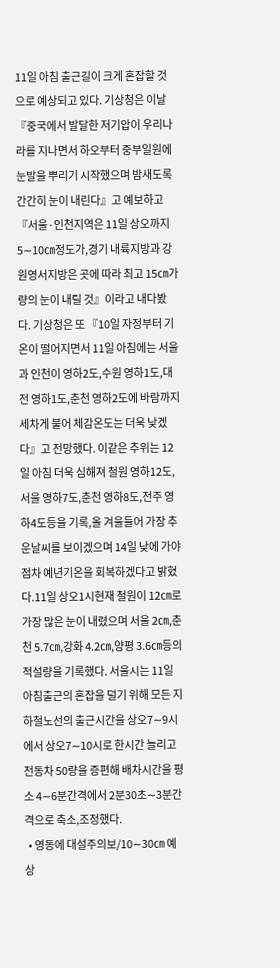11일 아침 출근길이 크게 혼잡할 것으로 예상되고 있다. 기상청은 이날 『중국에서 발달한 저기압이 우리나라를 지나면서 하오부터 중부일원에 눈발을 뿌리기 시작했으며 밤새도록 간간히 눈이 내린다』고 예보하고 『서울·인천지역은 11일 상오까지 5∼10㎝정도가,경기 내륙지방과 강원영서지방은 곳에 따라 최고 15㎝가량의 눈이 내릴 것』이라고 내다봤다. 기상청은 또 『10일 자정부터 기온이 떨어지면서 11일 아침에는 서울과 인천이 영하2도,수원 영하1도,대전 영하1도,춘천 영하2도에 바람까지 세차게 불어 체감온도는 더욱 낮겠다』고 전망했다. 이같은 추위는 12일 아침 더욱 심해져 철원 영하12도,서울 영하7도,춘천 영하8도,전주 영하4도등을 기록,올 겨울들어 가장 추운날씨를 보이겠으며 14일 낮에 가야 점차 예년기온을 회복하겠다고 밝혔다.11일 상오1시현재 철원이 12㎝로가장 많은 눈이 내렸으며 서울 2㎝,춘천 5.7㎝,강화 4.2㎝,양평 3.6㎝등의 적설량을 기록했다. 서울시는 11일 아침출근의 혼잡을 덜기 위해 모든 지하철노선의 출근시간을 상오7∼9시에서 상오7∼10시로 한시간 늘리고 전동차 50량을 증편해 배차시간을 평소 4∼6분간격에서 2분30초∼3분간격으로 축소,조정했다.
  • 영동에 대설주의보/10∼30㎝ 예상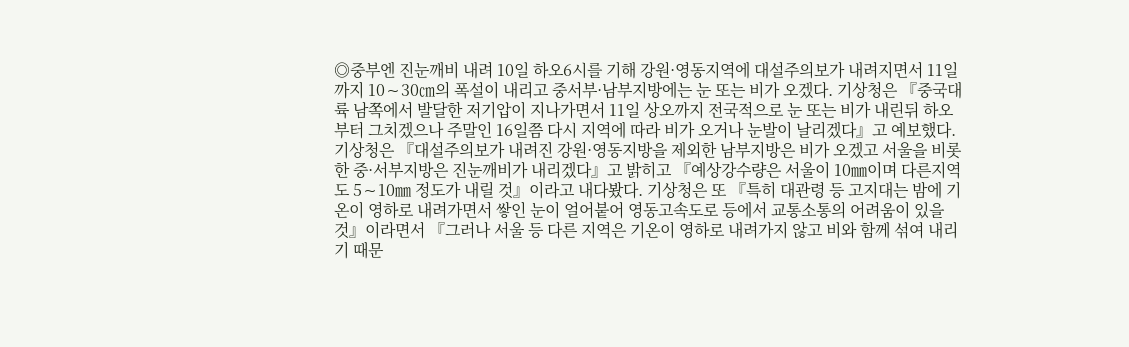◎중부엔 진눈깨비 내려 10일 하오6시를 기해 강원·영동지역에 대설주의보가 내려지면서 11일까지 10∼30㎝의 폭설이 내리고 중서부·남부지방에는 눈 또는 비가 오겠다. 기상청은 『중국대륙 남쪽에서 발달한 저기압이 지나가면서 11일 상오까지 전국적으로 눈 또는 비가 내린뒤 하오부터 그치겠으나 주말인 16일쯤 다시 지역에 따라 비가 오거나 눈발이 날리겠다』고 예보했다. 기상청은 『대설주의보가 내려진 강원·영동지방을 제외한 남부지방은 비가 오겠고 서울을 비롯한 중·서부지방은 진눈깨비가 내리겠다』고 밝히고 『예상강수량은 서울이 10㎜이며 다른지역도 5∼10㎜ 정도가 내릴 것』이라고 내다봤다. 기상청은 또 『특히 대관령 등 고지대는 밤에 기온이 영하로 내려가면서 쌓인 눈이 얼어붙어 영동고속도로 등에서 교통소통의 어려움이 있을 것』이라면서 『그러나 서울 등 다른 지역은 기온이 영하로 내려가지 않고 비와 함께 섞여 내리기 때문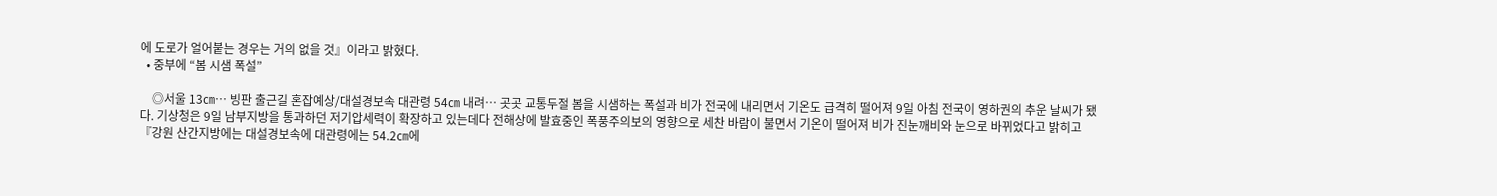에 도로가 얼어붙는 경우는 거의 없을 것』이라고 밝혔다.
  • 중부에 “봄 시샘 폭설”

    ◎서울 13㎝… 빙판 출근길 혼잡예상/대설경보속 대관령 54㎝ 내려… 곳곳 교통두절 봄을 시샘하는 폭설과 비가 전국에 내리면서 기온도 급격히 떨어져 9일 아침 전국이 영하권의 추운 날씨가 됐다. 기상청은 9일 남부지방을 통과하던 저기압세력이 확장하고 있는데다 전해상에 발효중인 폭풍주의보의 영향으로 세찬 바람이 불면서 기온이 떨어져 비가 진눈깨비와 눈으로 바뀌었다고 밝히고 『강원 산간지방에는 대설경보속에 대관령에는 54.2㎝에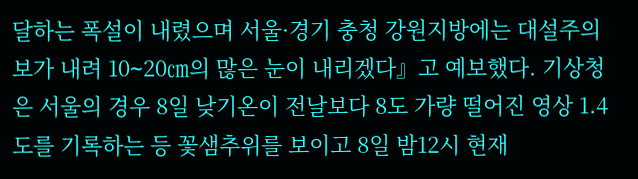달하는 폭설이 내렸으며 서울·경기 충청 강원지방에는 대설주의보가 내려 10∼20㎝의 많은 눈이 내리겠다』고 예보했다. 기상청은 서울의 경우 8일 낮기온이 전날보다 8도 가량 떨어진 영상 1.4도를 기록하는 등 꽃샘추위를 보이고 8일 밤12시 현재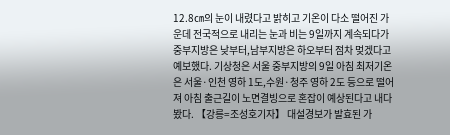12.8㎝의 눈이 내렸다고 밝히고 기온이 다소 떨어진 가운데 전국적으로 내리는 눈과 비는 9일까지 계속되다가 중부지방은 낮부터,남부지방은 하오부터 점차 멎겠다고 예보했다. 기상청은 서울 중부지방의 9일 아침 최저기온은 서울·인천 영하 1도,수원·청주 영하 2도 등으로 떨어져 아침 출근길이 노면결빙으로 혼잡이 예상된다고 내다봤다. 【강릉=조성호기자】 대설경보가 발효된 가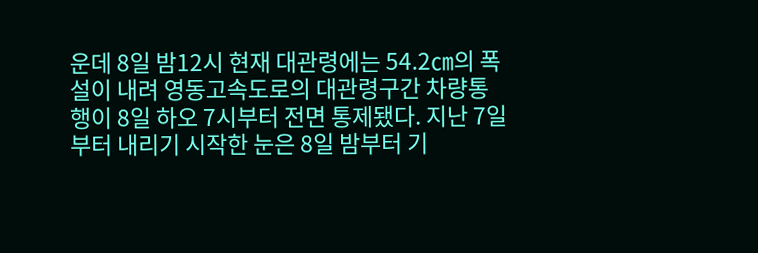운데 8일 밤12시 현재 대관령에는 54.2㎝의 폭설이 내려 영동고속도로의 대관령구간 차량통행이 8일 하오 7시부터 전면 통제됐다. 지난 7일부터 내리기 시작한 눈은 8일 밤부터 기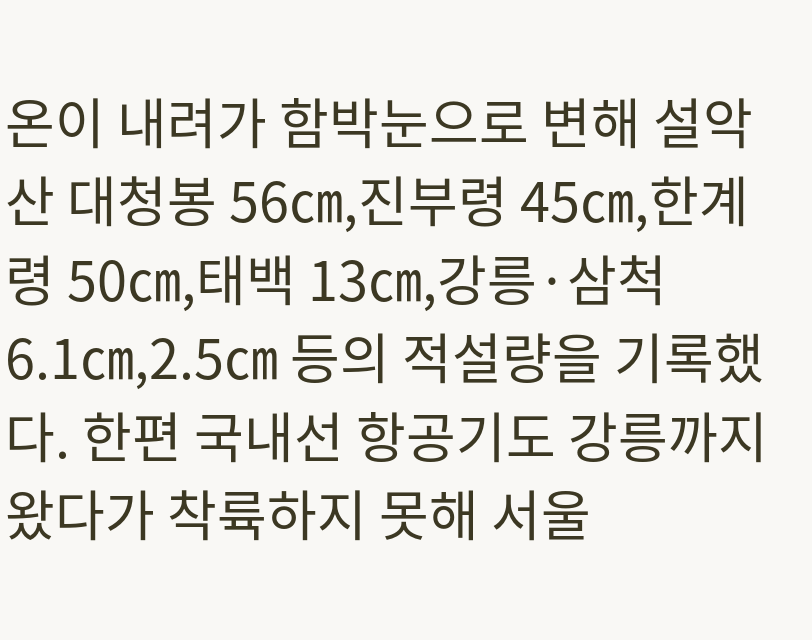온이 내려가 함박눈으로 변해 설악산 대청봉 56㎝,진부령 45㎝,한계령 50㎝,태백 13㎝,강릉·삼척 6.1㎝,2.5㎝ 등의 적설량을 기록했다. 한편 국내선 항공기도 강릉까지 왔다가 착륙하지 못해 서울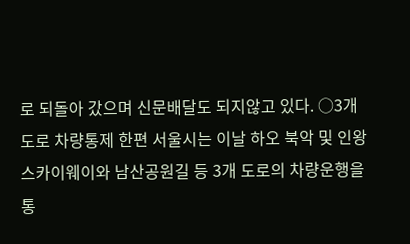로 되돌아 갔으며 신문배달도 되지않고 있다. ○3개 도로 차량통제 한편 서울시는 이날 하오 북악 및 인왕스카이웨이와 남산공원길 등 3개 도로의 차량운행을 통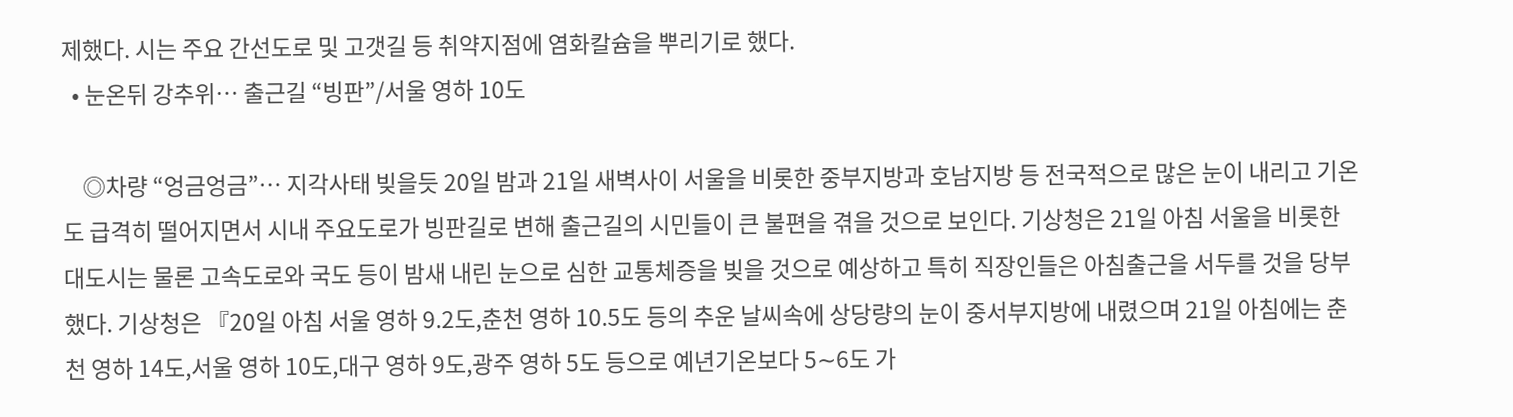제했다. 시는 주요 간선도로 및 고갯길 등 취약지점에 염화칼슘을 뿌리기로 했다.
  • 눈온뒤 강추위… 출근길 “빙판”/서울 영하 10도

    ◎차량 “엉금엉금”… 지각사태 빚을듯 20일 밤과 21일 새벽사이 서울을 비롯한 중부지방과 호남지방 등 전국적으로 많은 눈이 내리고 기온도 급격히 떨어지면서 시내 주요도로가 빙판길로 변해 출근길의 시민들이 큰 불편을 겪을 것으로 보인다. 기상청은 21일 아침 서울을 비롯한 대도시는 물론 고속도로와 국도 등이 밤새 내린 눈으로 심한 교통체증을 빚을 것으로 예상하고 특히 직장인들은 아침출근을 서두를 것을 당부했다. 기상청은 『20일 아침 서울 영하 9.2도,춘천 영하 10.5도 등의 추운 날씨속에 상당량의 눈이 중서부지방에 내렸으며 21일 아침에는 춘천 영하 14도,서울 영하 10도,대구 영하 9도,광주 영하 5도 등으로 예년기온보다 5∼6도 가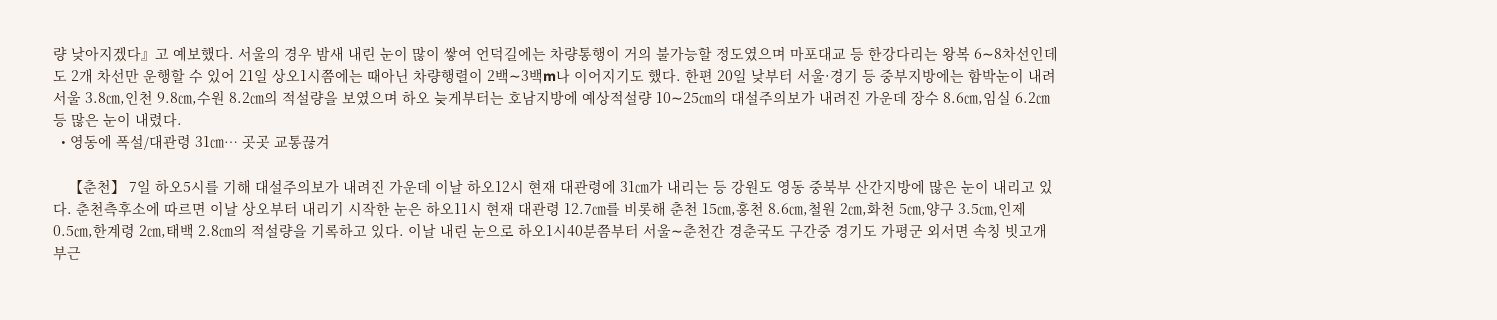량 낮아지겠다』고 예보했다. 서울의 경우 밤새 내린 눈이 많이 쌓여 언덕길에는 차량통행이 거의 불가능할 정도였으며 마포대교 등 한강다리는 왕복 6∼8차선인데도 2개 차선만 운행할 수 있어 21일 상오1시쯤에는 때아닌 차량행렬이 2백∼3백m나 이어지기도 했다. 한편 20일 낮부터 서울·경기 등 중부지방에는 함박눈이 내려 서울 3.8㎝,인천 9.8㎝,수원 8.2㎝의 적설량을 보였으며 하오 늦게부터는 호남지방에 예상적설량 10∼25㎝의 대설주의보가 내려진 가운데 장수 8.6㎝,임실 6.2㎝ 등 많은 눈이 내렸다.
  • 영동에 폭설/대관령 31㎝… 곳곳 교통끊겨

    【춘천】 7일 하오5시를 기해 대설주의보가 내려진 가운데 이날 하오12시 현재 대관령에 31㎝가 내리는 등 강원도 영동 중북부 산간지방에 많은 눈이 내리고 있다. 춘천측후소에 따르면 이날 상오부터 내리기 시작한 눈은 하오11시 현재 대관령 12.7㎝를 비롯해 춘천 15㎝,홍천 8.6㎝,철원 2㎝,화천 5㎝,양구 3.5㎝,인제 0.5㎝,한계령 2㎝,태백 2.8㎝의 적설량을 기록하고 있다. 이날 내린 눈으로 하오1시40분쯤부터 서울∼춘천간 경춘국도 구간중 경기도 가평군 외서면 속칭 빗고개 부근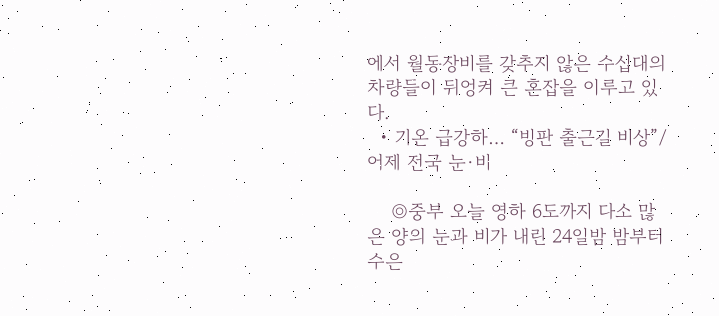에서 월동장비를 갖추지 않은 수십대의 차량들이 뒤엉켜 큰 혼잡을 이루고 있다.
  • 기온 급강하… “빙판 출근길 비상”/어제 전국 눈·비

    ◎중부 오늘 영하 6도까지 다소 많은 양의 눈과 비가 내린 24일밤 밤부터 수은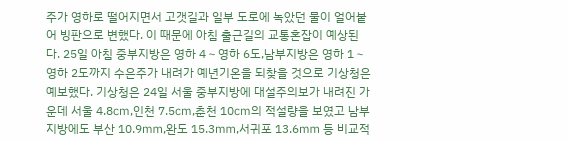주가 영하로 떨어지면서 고갯길과 일부 도로에 녹았던 물이 얼어붙어 빙판으로 변했다. 이 때문에 아침 출근길의 교통혼잡이 예상된다. 25일 아침 중부지방은 영하 4∼영하 6도,남부지방은 영하 1∼영하 2도까지 수은주가 내려가 예년기온을 되찾을 것으로 기상청은 예보했다. 기상청은 24일 서울 중부지방에 대설주의보가 내려진 가운데 서울 4.8㎝,인천 7.5㎝,춘천 10㎝의 적설량을 보였고 남부지방에도 부산 10.9㎜,완도 15.3㎜,서귀포 13.6㎜ 등 비교적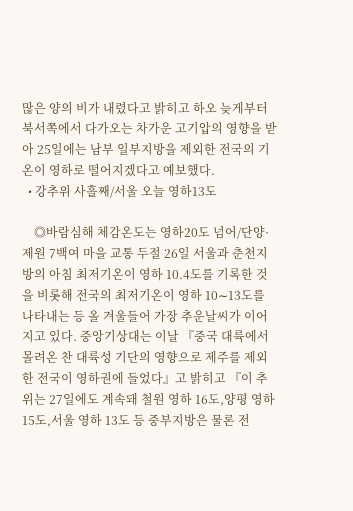많은 양의 비가 내렸다고 밝히고 하오 늦게부터 북서쪽에서 다가오는 차가운 고기압의 영향을 받아 25일에는 남부 일부지방을 제외한 전국의 기온이 영하로 떨어지겠다고 예보했다.
  • 강추위 사흘째/서울 오늘 영하13도

    ◎바람심해 체감온도는 영하20도 넘어/단양·제원 7백여 마을 교통 두절 26일 서울과 춘천지방의 아침 최저기온이 영하 10.4도를 기록한 것을 비롯해 전국의 최저기온이 영하 10∼13도를 나타내는 등 올 겨울들어 가장 추운날씨가 이어지고 있다. 중앙기상대는 이날 『중국 대륙에서 몰려온 찬 대륙성 기단의 영향으로 제주를 제외한 전국이 영하권에 들었다』고 밝히고 『이 추위는 27일에도 계속돼 철원 영하 16도,양평 영하 15도,서울 영하 13도 등 중부지방은 물론 전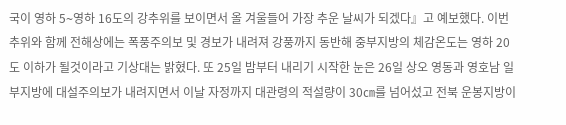국이 영하 5∼영하 16도의 강추위를 보이면서 올 겨울들어 가장 추운 날씨가 되겠다』고 예보했다. 이번 추위와 함께 전해상에는 폭풍주의보 및 경보가 내려져 강풍까지 동반해 중부지방의 체감온도는 영하 20도 이하가 될것이라고 기상대는 밝혔다. 또 25일 밤부터 내리기 시작한 눈은 26일 상오 영동과 영호남 일부지방에 대설주의보가 내려지면서 이날 자정까지 대관령의 적설량이 30㎝를 넘어섰고 전북 운봉지방이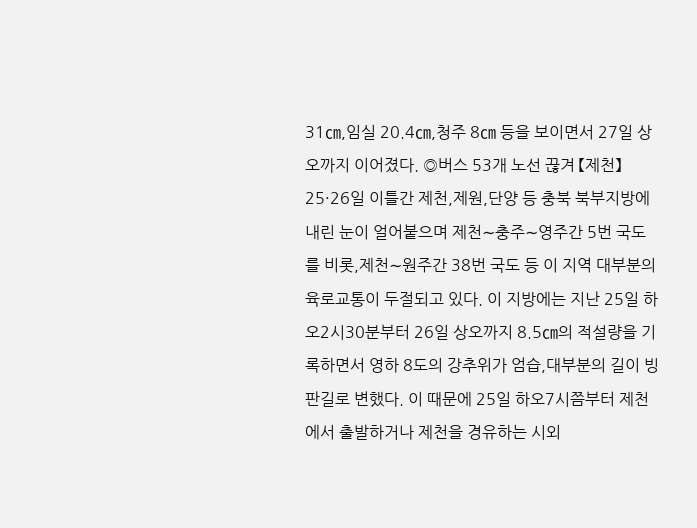31㎝,임실 20.4㎝,청주 8㎝ 등을 보이면서 27일 상오까지 이어졌다. ◎버스 53개 노선 끊겨 【제천】 25·26일 이틀간 제천,제원,단양 등 충북 북부지방에 내린 눈이 얼어붙으며 제천∼충주∼영주간 5번 국도를 비롯,제천∼원주간 38번 국도 등 이 지역 대부분의 육로교통이 두절되고 있다. 이 지방에는 지난 25일 하오2시30분부터 26일 상오까지 8.5㎝의 적설량을 기록하면서 영하 8도의 강추위가 엄습,대부분의 길이 빙판길로 변했다. 이 때문에 25일 하오7시쯤부터 제천에서 출발하거나 제천을 경유하는 시외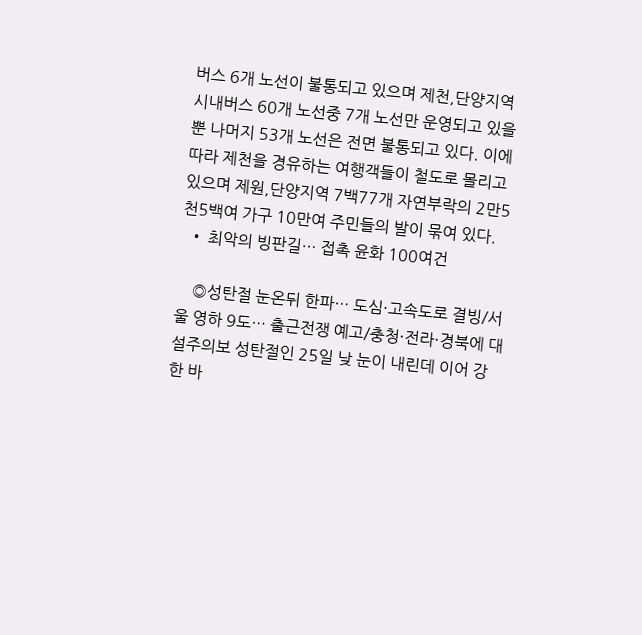버스 6개 노선이 불통되고 있으며 제천,단양지역 시내버스 60개 노선중 7개 노선만 운영되고 있을 뿐 나머지 53개 노선은 전면 불통되고 있다. 이에따라 제천을 경유하는 여행객들이 철도로 몰리고 있으며 제원,단양지역 7백77개 자연부락의 2만5천5백여 가구 10만여 주민들의 발이 묶여 있다.
  • 최악의 빙판길… 접촉 윤화 100여건

    ◎성탄절 눈온뒤 한파… 도심·고속도로 결빙/서울 영하 9도… 출근전쟁 예고/충청·전라·경북에 대설주의보 성탄절인 25일 낮 눈이 내린데 이어 강한 바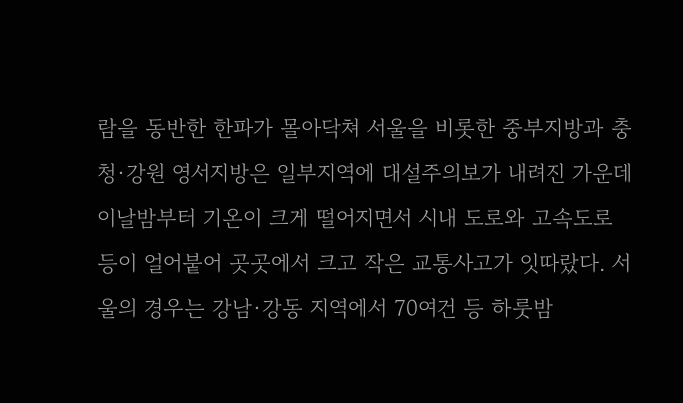람을 동반한 한파가 몰아닥쳐 서울을 비롯한 중부지방과 충청·강원 영서지방은 일부지역에 대설주의보가 내려진 가운데 이날밤부터 기온이 크게 떨어지면서 시내 도로와 고속도로 등이 얼어붙어 곳곳에서 크고 작은 교통사고가 잇따랐다. 서울의 경우는 강남·강동 지역에서 70여건 등 하룻밤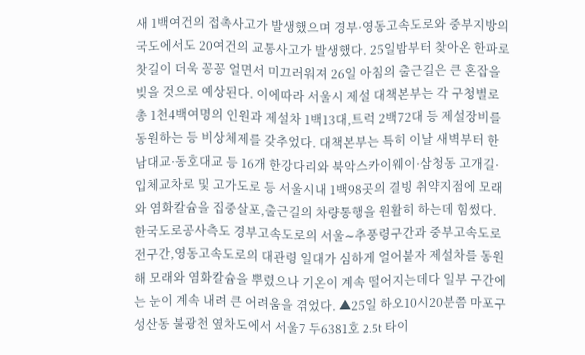새 1백여건의 접촉사고가 발생했으며 경부·영동고속도로와 중부지방의 국도에서도 20여건의 교통사고가 발생했다. 25일밤부터 찾아온 한파로 찻길이 더욱 꽁꽁 얼면서 미끄러워져 26일 아침의 출근길은 큰 혼잡을 빚을 것으로 예상된다. 이에따라 서울시 제설 대책본부는 각 구청별로 총 1천4백여명의 인원과 제설차 1백13대,트럭 2백72대 등 제설장비를 동원하는 등 비상체제를 갖추었다. 대책본부는 특히 이날 새벽부터 한남대교·동호대교 등 16개 한강다리와 북악스카이웨이·삼청동 고개길·입체교차로 및 고가도로 등 서울시내 1백98곳의 결빙 취약지점에 모래와 염화칼슘을 집중살포,출근길의 차량통행을 원활히 하는데 힘썼다. 한국도로공사측도 경부고속도로의 서울∼추풍령구간과 중부고속도로 전구간,영동고속도로의 대관령 일대가 심하게 얼어붙자 제설차를 동원해 모래와 염화칼슘을 뿌렸으나 기온이 계속 떨어지는데다 일부 구간에는 눈이 계속 내려 큰 어려움을 겪었다. ▲25일 하오10시20분쯤 마포구 성산동 불광천 옆차도에서 서울7 두6381호 2.5t 타이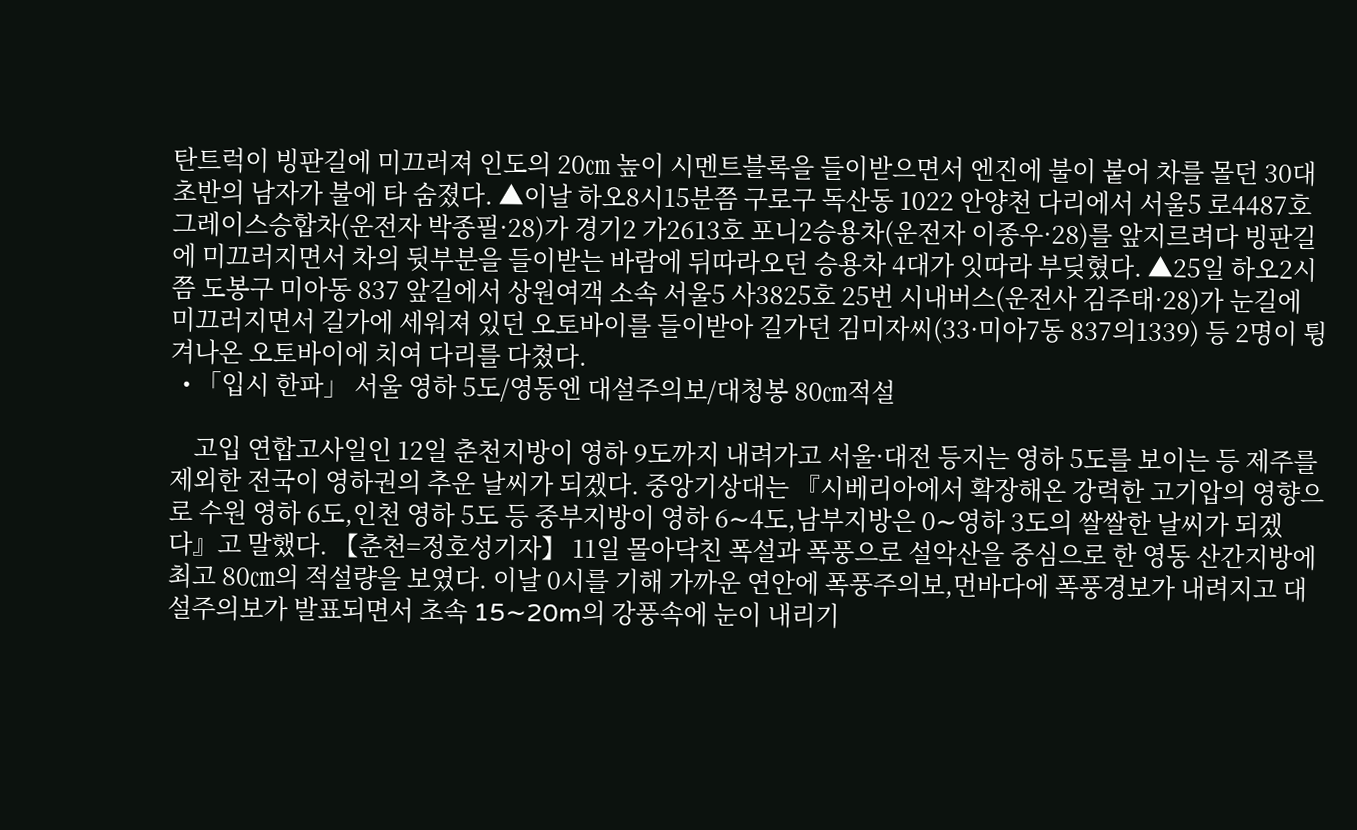탄트럭이 빙판길에 미끄러져 인도의 20㎝ 높이 시멘트블록을 들이받으면서 엔진에 불이 붙어 차를 몰던 30대 초반의 남자가 불에 타 숨졌다. ▲이날 하오8시15분쯤 구로구 독산동 1022 안양천 다리에서 서울5 로4487호 그레이스승합차(운전자 박종필·28)가 경기2 가2613호 포니2승용차(운전자 이종우·28)를 앞지르려다 빙판길에 미끄러지면서 차의 뒷부분을 들이받는 바람에 뒤따라오던 승용차 4대가 잇따라 부딪혔다. ▲25일 하오2시쯤 도봉구 미아동 837 앞길에서 상원여객 소속 서울5 사3825호 25번 시내버스(운전사 김주태·28)가 눈길에 미끄러지면서 길가에 세워져 있던 오토바이를 들이받아 길가던 김미자씨(33·미아7동 837의1339) 등 2명이 튕겨나온 오토바이에 치여 다리를 다쳤다.
  • 「입시 한파」 서울 영하 5도/영동엔 대설주의보/대청봉 80㎝적설

    고입 연합고사일인 12일 춘천지방이 영하 9도까지 내려가고 서울·대전 등지는 영하 5도를 보이는 등 제주를 제외한 전국이 영하권의 추운 날씨가 되겠다. 중앙기상대는 『시베리아에서 확장해온 강력한 고기압의 영향으로 수원 영하 6도,인천 영하 5도 등 중부지방이 영하 6∼4도,남부지방은 0∼영하 3도의 쌀쌀한 날씨가 되겠다』고 말했다. 【춘천=정호성기자】 11일 몰아닥친 폭설과 폭풍으로 설악산을 중심으로 한 영동 산간지방에 최고 80㎝의 적설량을 보였다. 이날 0시를 기해 가까운 연안에 폭풍주의보,먼바다에 폭풍경보가 내려지고 대설주의보가 발표되면서 초속 15∼20m의 강풍속에 눈이 내리기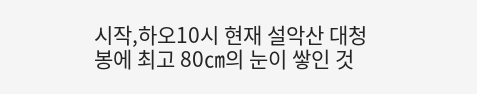시작,하오10시 현재 설악산 대청봉에 최고 80㎝의 눈이 쌓인 것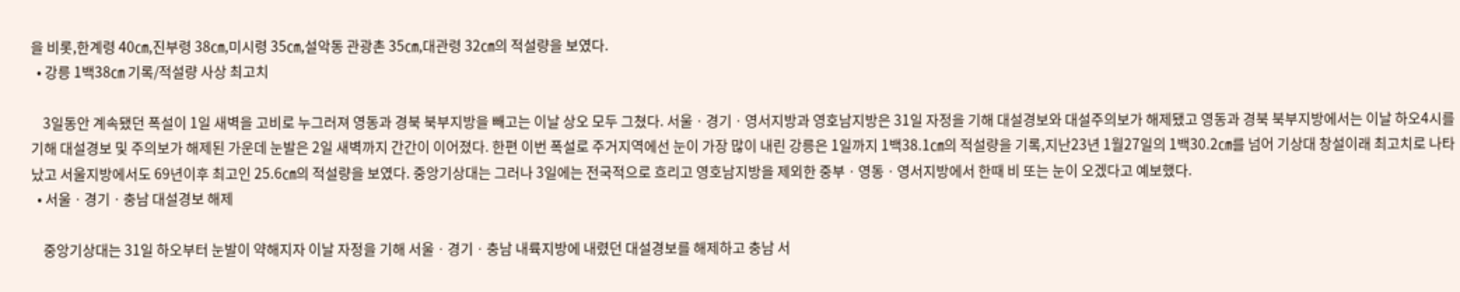을 비롯,한계령 40㎝,진부령 38㎝,미시령 35㎝,설악동 관광촌 35㎝,대관령 32㎝의 적설량을 보였다.
  • 강릉 1백38㎝ 기록/적설량 사상 최고치

    3일동안 계속됐던 폭설이 1일 새벽을 고비로 누그러져 영동과 경북 북부지방을 빼고는 이날 상오 모두 그쳤다. 서울ㆍ경기ㆍ영서지방과 영호남지방은 31일 자정을 기해 대설경보와 대설주의보가 해제됐고 영동과 경북 북부지방에서는 이날 하오4시를 기해 대설경보 및 주의보가 해제된 가운데 눈발은 2일 새벽까지 간간이 이어졌다. 한편 이번 폭설로 주거지역에선 눈이 가장 많이 내린 강릉은 1일까지 1백38.1㎝의 적설량을 기록,지난23년 1월27일의 1백30.2㎝를 넘어 기상대 창설이래 최고치로 나타났고 서울지방에서도 69년이후 최고인 25.6㎝의 적설량을 보였다. 중앙기상대는 그러나 3일에는 전국적으로 흐리고 영호남지방을 제외한 중부ㆍ영동ㆍ영서지방에서 한때 비 또는 눈이 오겠다고 예보했다.
  • 서울ㆍ경기ㆍ충남 대설경보 해제

    중앙기상대는 31일 하오부터 눈발이 약해지자 이날 자정을 기해 서울ㆍ경기ㆍ충남 내륙지방에 내렸던 대설경보를 해제하고 충남 서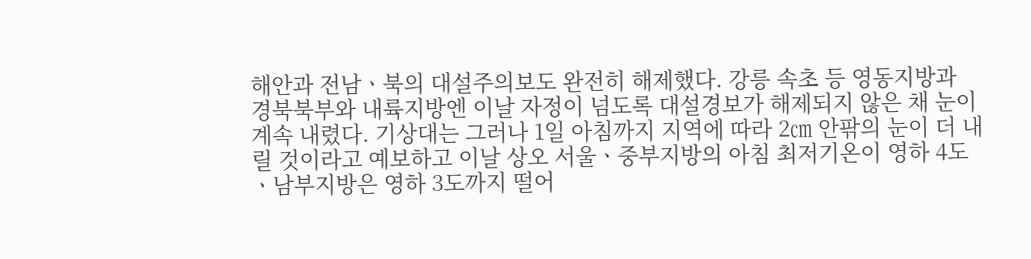해안과 전남ㆍ북의 대설주의보도 완전히 해제했다. 강릉 속초 등 영동지방과 경북북부와 내륙지방엔 이날 자정이 넘도록 대설경보가 해제되지 않은 채 눈이 계속 내렸다. 기상대는 그러나 1일 아침까지 지역에 따라 2㎝ 안팎의 눈이 더 내릴 것이라고 예보하고 이날 상오 서울ㆍ중부지방의 아침 최저기온이 영하 4도ㆍ남부지방은 영하 3도까지 떨어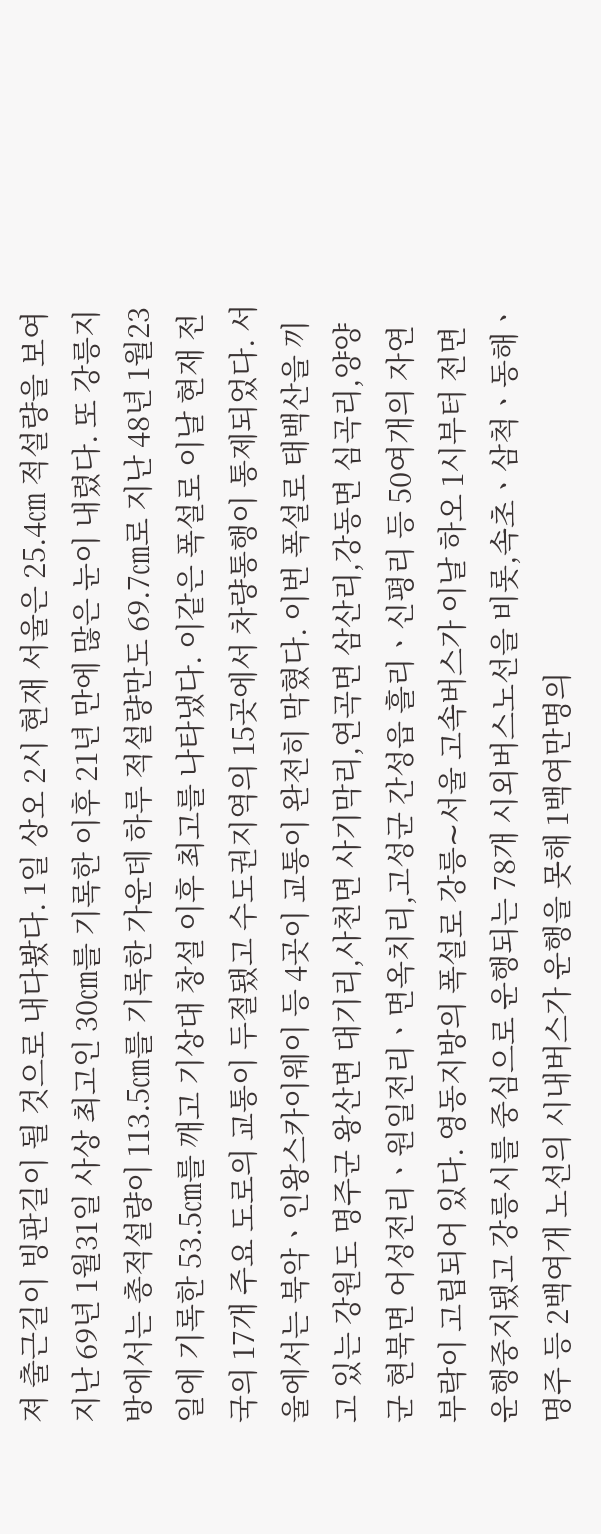져 출근길이 빙판길이 될 것으로 내다봤다. 1일 상오 2시 현재 서울은 25.4㎝ 적설량을 보여 지난 69년 1월31일 사상 최고인 30㎝를 기록한 이후 21년 만에 많은 눈이 내렸다. 또 강릉지방에서는 총적설량이 113.5㎝를 기록한 가운데 하루 적설량만도 69.7㎝로 지난 48년 1월23일에 기록한 53.5㎝를 깨고 기상대 창설 이후 최고를 나타냈다. 이같은 폭설로 이날 현재 전국의 17개 주요 도로의 교통이 두절됐고 수도권지역의 15곳에서 차량통행이 통제되었다. 서울에서는 북악ㆍ인왕스카이웨이 등 4곳이 교통이 완전히 막혔다. 이번 폭설로 태백산을 끼고 있는 강원도 명주군 왕산면 대기리,사천면 사기막리,연곡면 삼산리,강동면 심곡리,양양군 현북면 어성전리ㆍ원일전리ㆍ면옥치리,고성군 간성읍 흘리ㆍ신평리 등 50여개의 자연부락이 고립되어 있다. 영동지방의 폭설로 강릉∼서울 고속버스가 이날 하오 1시부터 전면 운행중지됐고 강릉시를 중심으로 운행되는 78개 시외버스노선을 비롯,속초ㆍ삼척ㆍ동해ㆍ명주 등 2백여개 노선의 시내버스가 운행을 못해 1백여만명의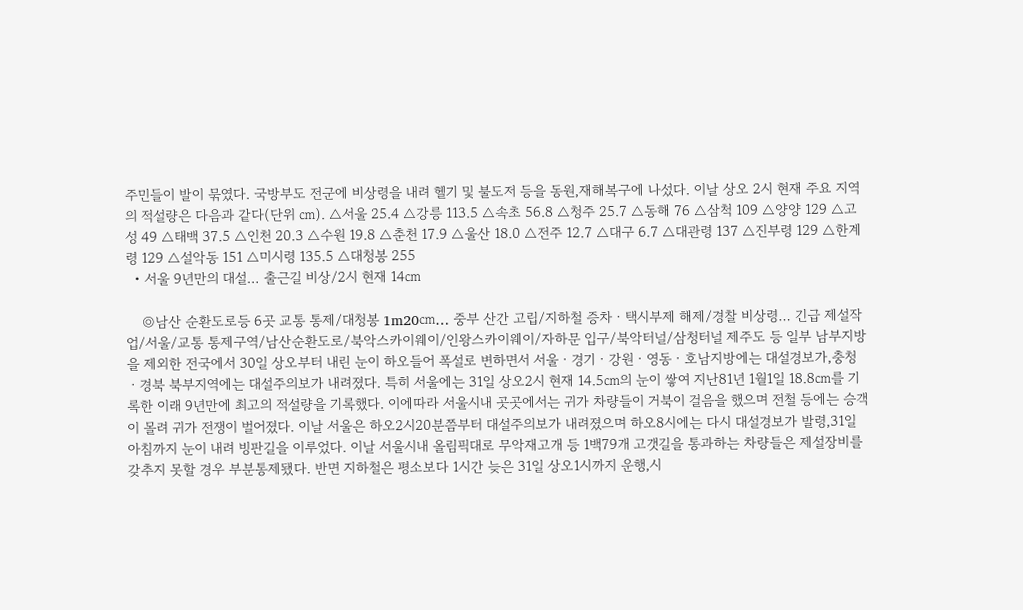주민들이 발이 묶였다. 국방부도 전군에 비상령을 내려 헬기 및 불도저 등을 동원,재해복구에 나섰다. 이날 상오 2시 현재 주요 지역의 적설량은 다음과 같다(단위 ㎝). △서울 25.4 △강릉 113.5 △속초 56.8 △청주 25.7 △동해 76 △삼척 109 △양양 129 △고성 49 △태백 37.5 △인천 20.3 △수원 19.8 △춘천 17.9 △울산 18.0 △전주 12.7 △대구 6.7 △대관령 137 △진부령 129 △한계령 129 △설악동 151 △미시령 135.5 △대청봉 255
  • 서울 9년만의 대설… 출근길 비상/2시 현재 14㎝

    ◎남산 순환도로등 6곳 교통 통제/대청봉 1m20㎝… 중부 산간 고립/지하철 증차ㆍ택시부제 해제/경찰 비상령… 긴급 제설작업/서울/교통 통제구역/남산순환도로/북악스카이웨이/인왕스카이웨이/자하문 입구/북악터널/삼청터널 제주도 등 일부 남부지방을 제외한 전국에서 30일 상오부터 내린 눈이 하오들어 폭설로 변하면서 서울ㆍ경기ㆍ강원ㆍ영동ㆍ호남지방에는 대설경보가,충청ㆍ경북 북부지역에는 대설주의보가 내려졌다. 특히 서울에는 31일 상오2시 현재 14.5㎝의 눈이 쌓여 지난81년 1월1일 18.8㎝를 기록한 이래 9년만에 최고의 적설량을 기록했다. 이에따라 서울시내 곳곳에서는 귀가 차량들이 거북이 걸음을 했으며 전철 등에는 승객이 몰려 귀가 전쟁이 벌어졌다. 이날 서울은 하오2시20분쯤부터 대설주의보가 내려졌으며 하오8시에는 다시 대설경보가 발령,31일 아침까지 눈이 내려 빙판길을 이루었다. 이날 서울시내 올림픽대로 무악재고개 등 1백79개 고갯길을 통과하는 차량들은 제설장비를 갖추지 못할 경우 부분통제됐다. 반면 지하철은 평소보다 1시간 늦은 31일 상오1시까지 운행,시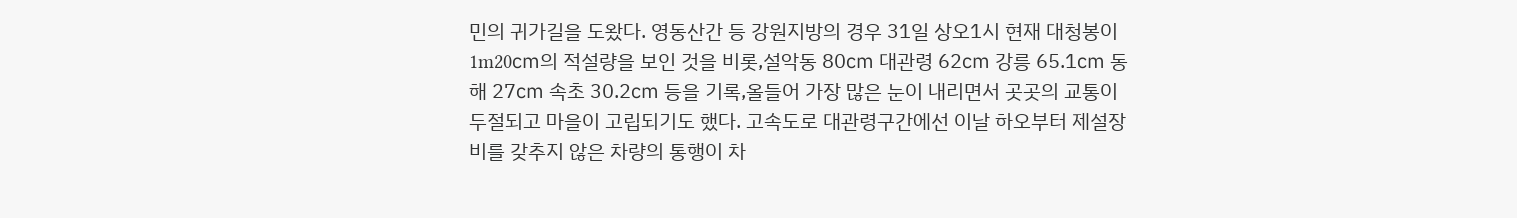민의 귀가길을 도왔다. 영동산간 등 강원지방의 경우 31일 상오1시 현재 대청봉이 1m20㎝의 적설량을 보인 것을 비롯,설악동 80㎝ 대관령 62㎝ 강릉 65.1㎝ 동해 27㎝ 속초 30.2㎝ 등을 기록,올들어 가장 많은 눈이 내리면서 곳곳의 교통이 두절되고 마을이 고립되기도 했다. 고속도로 대관령구간에선 이날 하오부터 제설장비를 갖추지 않은 차량의 통행이 차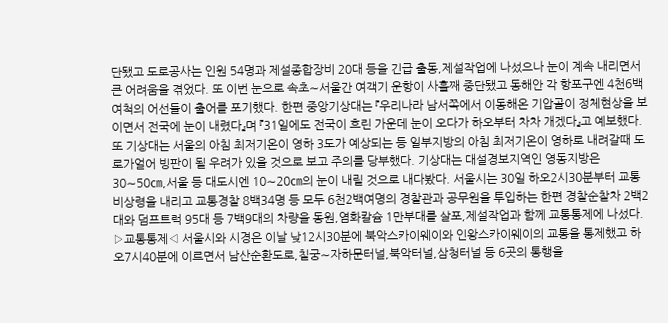단됐고 도로공사는 인원 54명과 제설종합장비 20대 등을 긴급 출동,제설작업에 나섰으나 눈이 계속 내리면서 큰 어려움을 겪었다. 또 이번 눈으로 속초∼서울간 여객기 운항이 사흘째 중단됐고 동해안 각 항포구엔 4천6백여척의 어선들이 출어를 포기했다. 한편 중앙기상대는 『우리나라 남서쪽에서 이동해온 기압골이 정체현상을 보이면서 전국에 눈이 내렸다』며 『31일에도 전국이 흐린 가운데 눈이 오다가 하오부터 차차 개겠다』고 예보했다. 또 기상대는 서울의 아침 최저기온이 영하 3도가 예상되는 등 일부지방의 아침 최저기온이 영하로 내려갈때 도로가얼어 빙판이 될 우려가 있을 것으로 보고 주의를 당부했다. 기상대는 대설경보지역인 영동지방은 30∼50㎝,서울 등 대도시엔 10∼20㎝의 눈이 내릴 것으로 내다봤다. 서울시는 30일 하오2시30분부터 교통비상령을 내리고 교통경찰 8백34명 등 모두 6천2백여명의 경찰관과 공무원을 투입하는 한편 경찰순찰차 2백2대와 덤프트럭 95대 등 7백9대의 차량을 동원,염화칼슘 1만부대를 살포,제설작업과 함께 교통통제에 나섰다. ▷교통통제◁ 서울시와 시경은 이날 낮12시30분에 북악스카이웨이와 인왕스카이웨이의 교통을 통제했고 하오7시40분에 이르면서 남산순환도로,칠궁∼자하문터널,북악터널,삼청터널 등 6곳의 통행을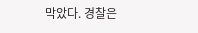막았다. 경찰은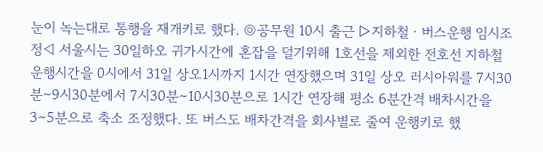눈이 녹는대로 통행을 재개키로 했다. ◎공무원 10시 출근 ▷지하철ㆍ버스운행 임시조정◁ 서울시는 30일하오 귀가시간에 혼잡을 덜기위해 1호선을 제외한 전호선 지하철 운행시간을 0시에서 31일 상오1시까지 1시간 연장했으며 31일 상오 러시아워를 7시30분∼9시30분에서 7시30분∼10시30분으로 1시간 연장해 평소 6분간격 배차시간을 3∼5분으로 축소 조정했다. 또 버스도 배차간격을 회사별로 줄여 운행키로 했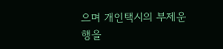으며 개인택시의 부제운행을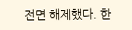전면 해제했다. 한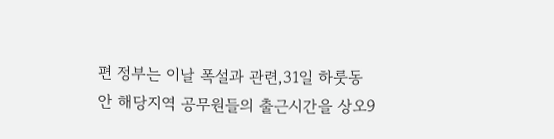편 정부는 이날 폭설과 관련,31일 하룻동안 해당지역 공무원들의 출근시간을 상오9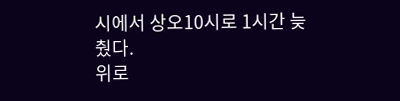시에서 상오10시로 1시간 늦췄다.
위로